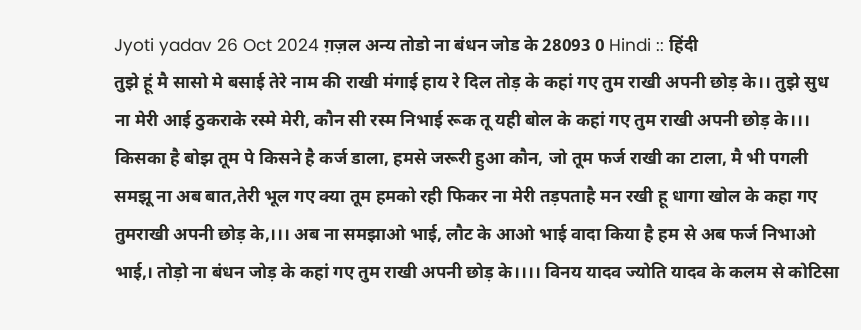Jyoti yadav 26 Oct 2024 ग़ज़ल अन्य तोडो ना बंधन जोड के 28093 0 Hindi :: हिंदी
तुझे हूं मै सासो मे बसाई तेरे नाम की राखी मंगाई हाय रे दिल तोड़ के कहां गए तुम राखी अपनी छोड़ के।। तुझे सुध ना मेरी आई ठुकराके रस्मे मेरी, कौन सी रस्म निभाई रूक तू यही बोल के कहां गए तुम राखी अपनी छोड़ के।।। किसका है बोझ तूम पे किसने है कर्ज डाला, हमसे जरूरी हुआ कौन, जो तूम फर्ज राखी का टाला, मै भी पगली समझू ना अब बात,तेरी भूल गए क्या तूम हमको रही फिकर ना मेरी तड़पताहै मन रखी हू धागा खोल के कहा गए तुमराखी अपनी छोड़ के,।।। अब ना समझाओ भाई, लौट के आओ भाई वादा किया है हम से अब फर्ज निभाओ भाई,। तोड़ो ना बंधन जोड़ के कहां गए तुम राखी अपनी छोड़ के।।।। विनय यादव ज्योति यादव के कलम से कोटिसा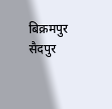बिक्रमपुर सैदपुर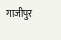गाजीपुर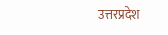उत्तरप्रदेश